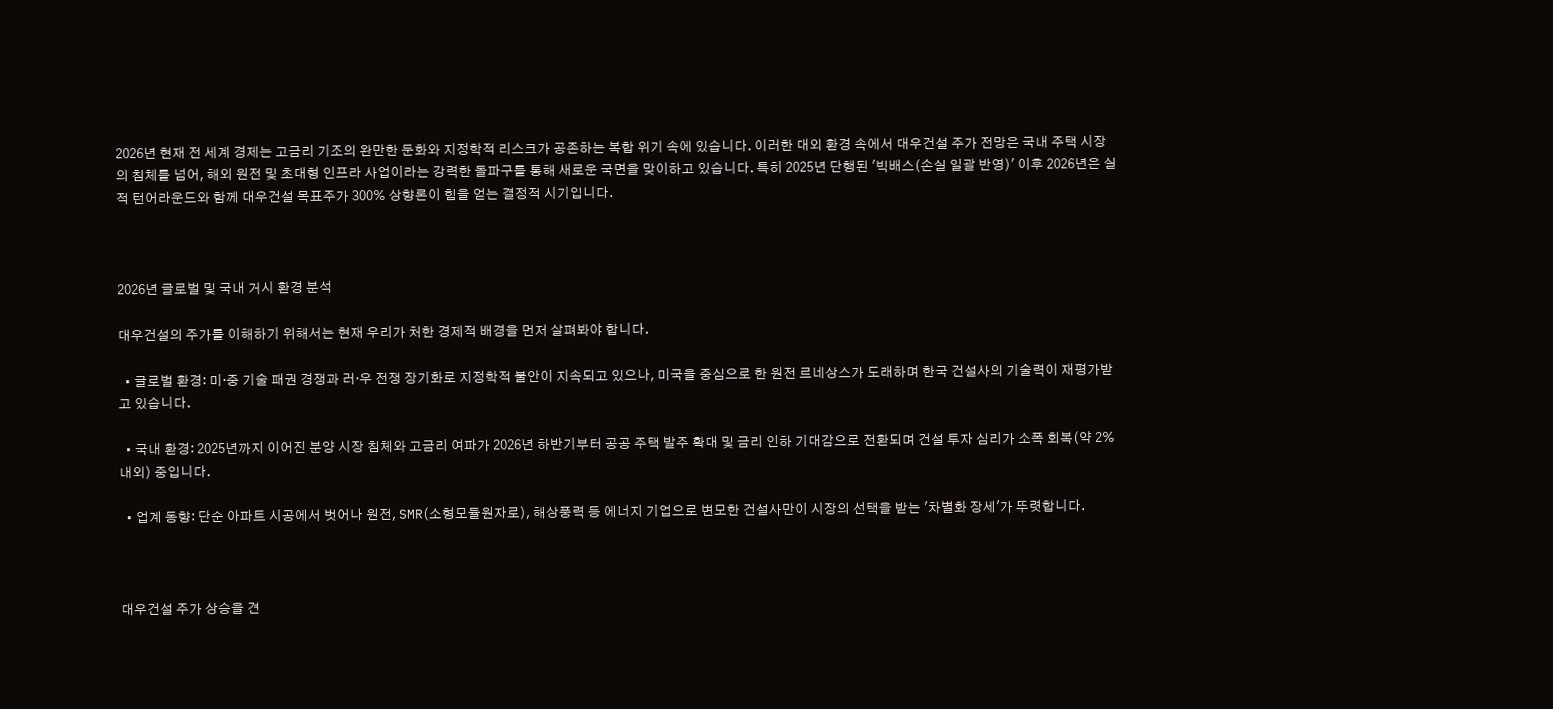2026년 현재 전 세계 경제는 고금리 기조의 완만한 둔화와 지정학적 리스크가 공존하는 복합 위기 속에 있습니다. 이러한 대외 환경 속에서 대우건설 주가 전망은 국내 주택 시장의 침체를 넘어, 해외 원전 및 초대형 인프라 사업이라는 강력한 돌파구를 통해 새로운 국면을 맞이하고 있습니다. 특히 2025년 단행된 '빅배스(손실 일괄 반영)' 이후 2026년은 실적 턴어라운드와 함께 대우건설 목표주가 300% 상향론이 힘을 얻는 결정적 시기입니다.



2026년 글로벌 및 국내 거시 환경 분석

대우건설의 주가를 이해하기 위해서는 현재 우리가 처한 경제적 배경을 먼저 살펴봐야 합니다.

  • 글로벌 환경: 미·중 기술 패권 경쟁과 러·우 전쟁 장기화로 지정학적 불안이 지속되고 있으나, 미국을 중심으로 한 원전 르네상스가 도래하며 한국 건설사의 기술력이 재평가받고 있습니다.

  • 국내 환경: 2025년까지 이어진 분양 시장 침체와 고금리 여파가 2026년 하반기부터 공공 주택 발주 확대 및 금리 인하 기대감으로 전환되며 건설 투자 심리가 소폭 회복(약 2% 내외) 중입니다.

  • 업계 동향: 단순 아파트 시공에서 벗어나 원전, SMR(소형모듈원자로), 해상풍력 등 에너지 기업으로 변모한 건설사만이 시장의 선택을 받는 '차별화 장세'가 뚜렷합니다.



대우건설 주가 상승을 견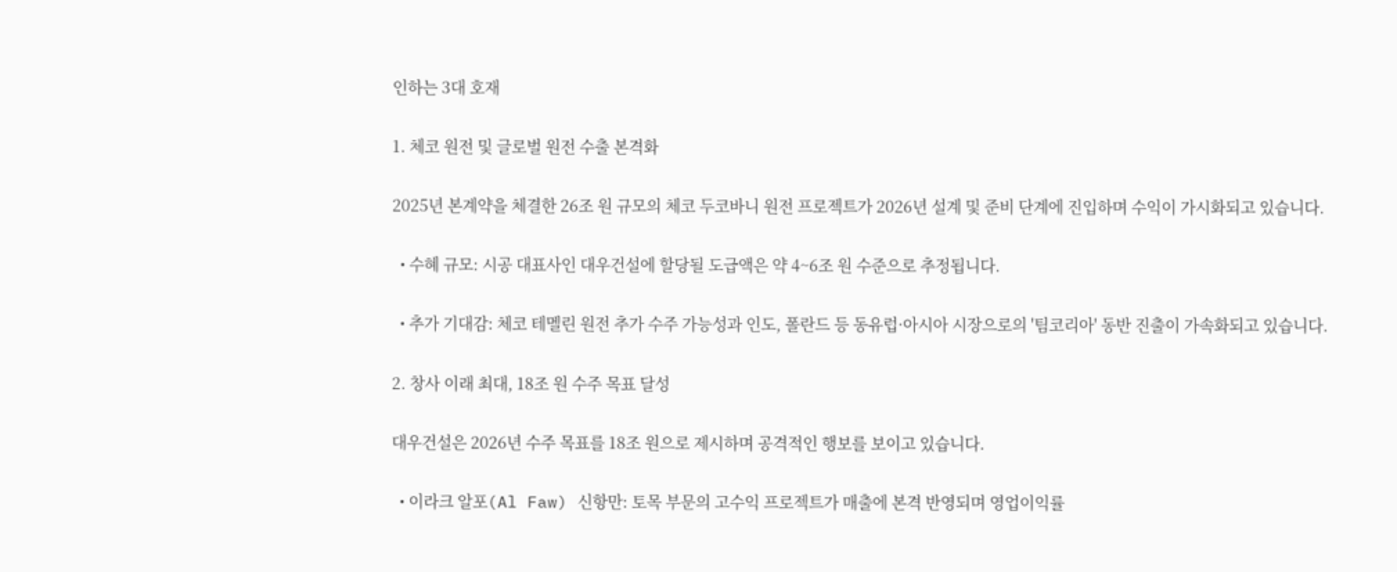인하는 3대 호재

1. 체코 원전 및 글로벌 원전 수출 본격화

2025년 본계약을 체결한 26조 원 규모의 체코 두코바니 원전 프로젝트가 2026년 설계 및 준비 단계에 진입하며 수익이 가시화되고 있습니다.

  • 수혜 규모: 시공 대표사인 대우건설에 할당될 도급액은 약 4~6조 원 수준으로 추정됩니다.

  • 추가 기대감: 체코 테멜린 원전 추가 수주 가능성과 인도, 폴란드 등 동유럽·아시아 시장으로의 '팀코리아' 동반 진출이 가속화되고 있습니다.

2. 창사 이래 최대, 18조 원 수주 목표 달성

대우건설은 2026년 수주 목표를 18조 원으로 제시하며 공격적인 행보를 보이고 있습니다.

  • 이라크 알포(Al Faw) 신항만: 토목 부문의 고수익 프로젝트가 매출에 본격 반영되며 영업이익률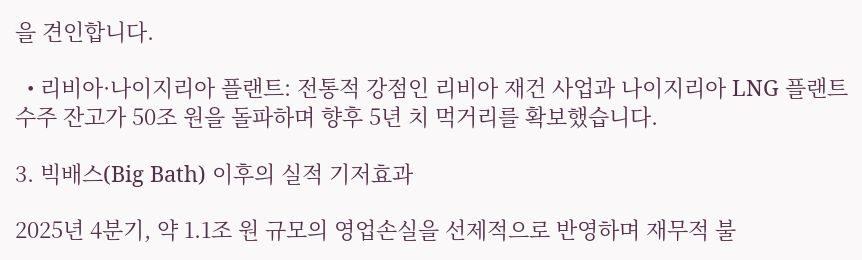을 견인합니다.

  • 리비아·나이지리아 플랜트: 전통적 강점인 리비아 재건 사업과 나이지리아 LNG 플랜트 수주 잔고가 50조 원을 돌파하며 향후 5년 치 먹거리를 확보했습니다.

3. 빅배스(Big Bath) 이후의 실적 기저효과

2025년 4분기, 약 1.1조 원 규모의 영업손실을 선제적으로 반영하며 재무적 불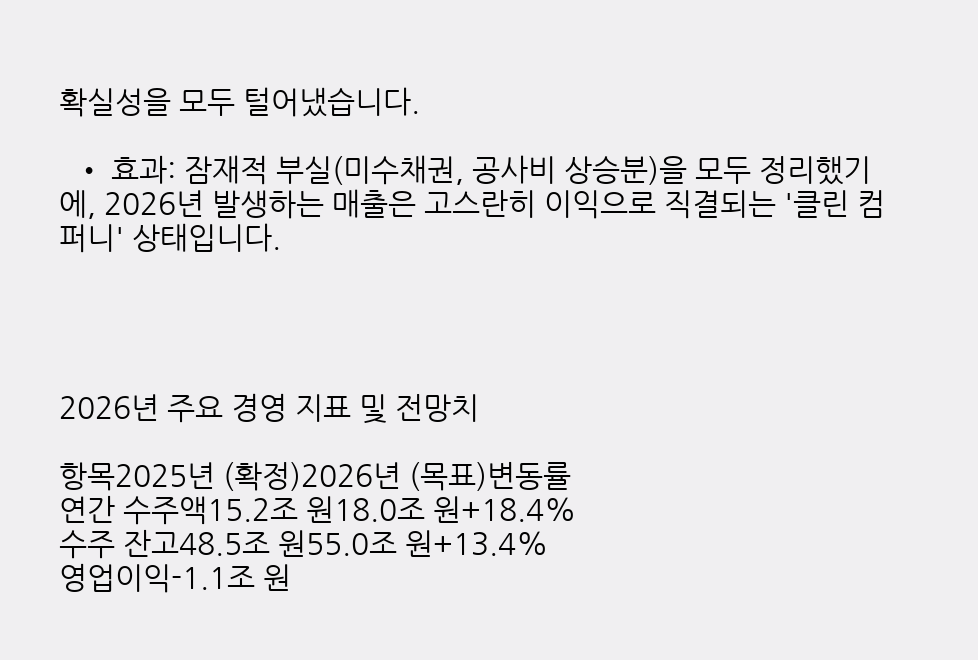확실성을 모두 털어냈습니다.

  • 효과: 잠재적 부실(미수채권, 공사비 상승분)을 모두 정리했기에, 2026년 발생하는 매출은 고스란히 이익으로 직결되는 '클린 컴퍼니' 상태입니다.




2026년 주요 경영 지표 및 전망치

항목2025년 (확정)2026년 (목표)변동률
연간 수주액15.2조 원18.0조 원+18.4%
수주 잔고48.5조 원55.0조 원+13.4%
영업이익-1.1조 원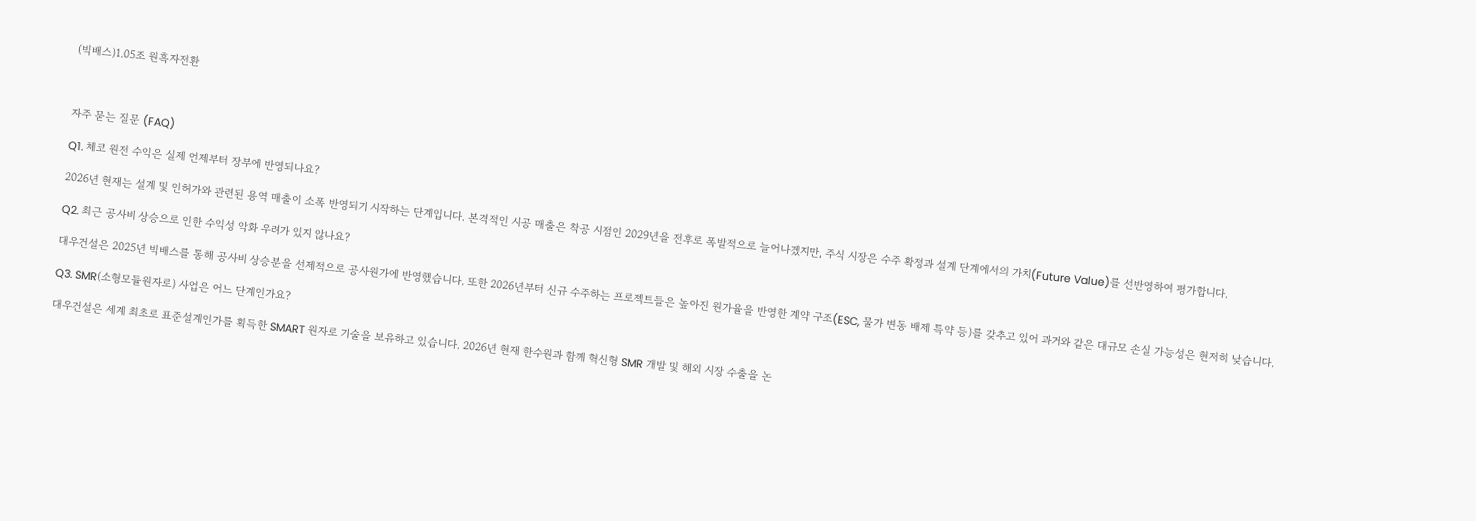(빅배스)1.05조 원흑자전환



자주 묻는 질문 (FAQ)

Q1. 체코 원전 수익은 실제 언제부터 장부에 반영되나요?

2026년 현재는 설계 및 인허가와 관련된 용역 매출이 소폭 반영되기 시작하는 단계입니다. 본격적인 시공 매출은 착공 시점인 2029년을 전후로 폭발적으로 늘어나겠지만, 주식 시장은 수주 확정과 설계 단계에서의 가치(Future Value)를 선반영하여 평가합니다.

Q2. 최근 공사비 상승으로 인한 수익성 악화 우려가 있지 않나요?

대우건설은 2025년 빅배스를 통해 공사비 상승분을 선제적으로 공사원가에 반영했습니다. 또한 2026년부터 신규 수주하는 프로젝트들은 높아진 원가율을 반영한 계약 구조(ESC, 물가 변동 배제 특약 등)를 갖추고 있어 과거와 같은 대규모 손실 가능성은 현저히 낮습니다.

Q3. SMR(소형모듈원자로) 사업은 어느 단계인가요?

대우건설은 세계 최초로 표준설계인가를 획득한 SMART 원자로 기술을 보유하고 있습니다. 2026년 현재 한수원과 함께 혁신형 SMR 개발 및 해외 시장 수출을 논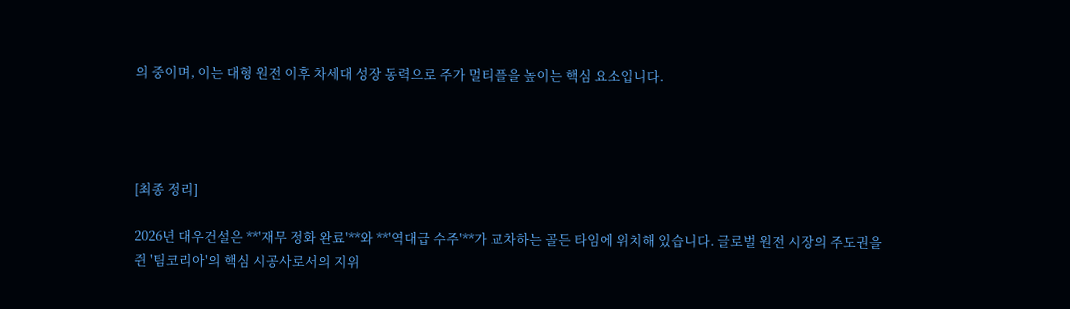의 중이며, 이는 대형 원전 이후 차세대 성장 동력으로 주가 멀티플을 높이는 핵심 요소입니다.




[최종 정리]

2026년 대우건설은 **'재무 정화 완료'**와 **'역대급 수주'**가 교차하는 골든 타임에 위치해 있습니다. 글로벌 원전 시장의 주도권을 쥔 '팀코리아'의 핵심 시공사로서의 지위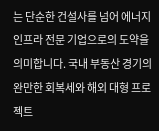는 단순한 건설사를 넘어 에너지 인프라 전문 기업으로의 도약을 의미합니다. 국내 부동산 경기의 완만한 회복세와 해외 대형 프로젝트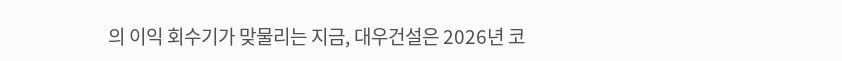의 이익 회수기가 맞물리는 지금, 대우건설은 2026년 코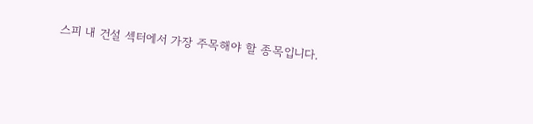스피 내 건설 섹터에서 가장 주목해야 할 종목입니다.